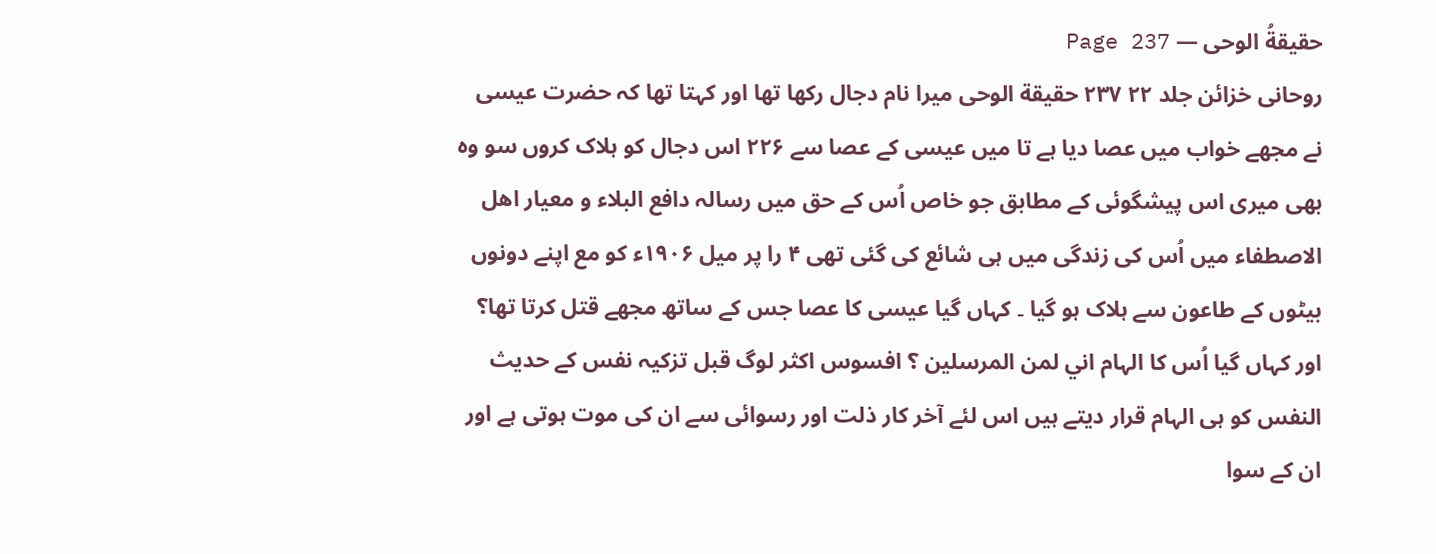حقیقةُ الوحی — Page 237
روحانی خزائن جلد ۲۲ ۲۳۷ حقيقة الوحى میرا نام دجال رکھا تھا اور کہتا تھا کہ حضرت عیسی نے مجھے خواب میں عصا دیا ہے تا میں عیسی کے عصا سے ۲۲۶ اس دجال کو ہلاک کروں سو وہ بھی میری اس پیشگوئی کے مطابق جو خاص اُس کے حق میں رسالہ دافع البلاء و معيار اهل الاصطفاء میں اُس کی زندگی میں ہی شائع کی گئی تھی ۴ را پر میل ۱۹۰۶ء کو مع اپنے دونوں بیٹوں کے طاعون سے ہلاک ہو گیا ۔ کہاں گیا عیسی کا عصا جس کے ساتھ مجھے قتل کرتا تھا؟ اور کہاں گیا اُس کا الہام اني لمن المرسلين ؟ افسوس اکثر لوگ قبل تزکیہ نفس کے حدیث النفس کو ہی الہام قرار دیتے ہیں اس لئے آخر کار ذلت اور رسوائی سے ان کی موت ہوتی ہے اور ان کے سوا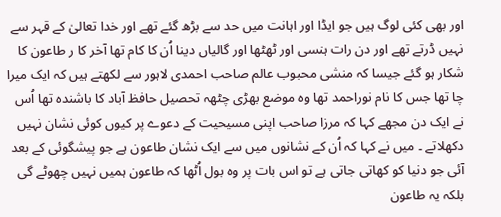اور بھی کئی لوگ ہیں جو ایڈا اور اہانت میں حد سے بڑھ گئے تھے اور خدا تعالیٰ کے قہر سے نہیں ڈرتے تھے اور دن رات ہنسی اور ٹھٹھا اور گالیاں دینا اُن کا کام تھا آخر کا ر طاعون کا شکار ہو گئے جیسا کہ منشی محبوب عالم صاحب احمدی لاہور سے لکھتے ہیں کہ ایک میرا چا تھا جس کا نام نوراحمد تھا وہ موضع بھڑی چٹھہ تحصیل حافظ آباد کا باشندہ تھا اُس نے ایک دن مجھے کہا کہ مرزا صاحب اپنی مسیحیت کے دعوے پر کیوں کوئی نشان نہیں دکھلاتے ۔ میں نے کہا کہ اُن کے نشانوں میں سے ایک نشان طاعون ہے جو پیشگوئی کے بعد آئی جو دنیا کو کھاتی جاتی ہے تو اس بات پر وہ بول اُٹھا کہ طاعون ہمیں نہیں چھوٹے گی بلکہ یہ طاعون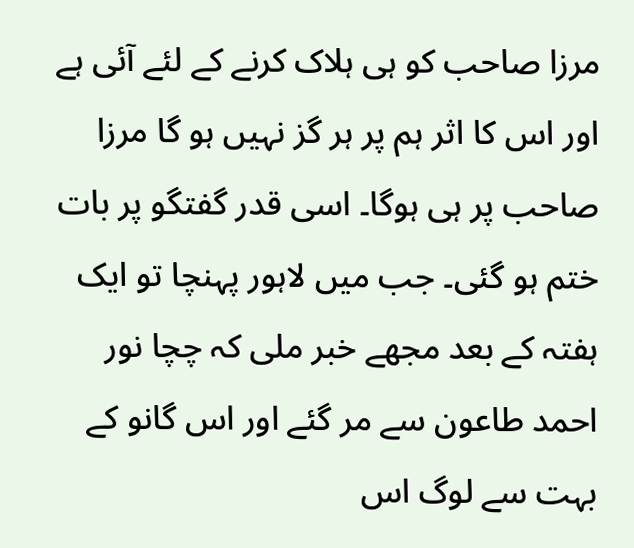مرزا صاحب کو ہی ہلاک کرنے کے لئے آئی ہے اور اس کا اثر ہم پر ہر گز نہیں ہو گا مرزا صاحب پر ہی ہوگا۔ اسی قدر گفتگو پر بات ختم ہو گئی۔ جب میں لاہور پہنچا تو ایک ہفتہ کے بعد مجھے خبر ملی کہ چچا نور احمد طاعون سے مر گئے اور اس گانو کے بہت سے لوگ اس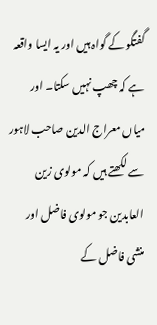گفتگو کے گواہ ہیں اور یہ ایسا واقعہ ہے کہ چھپ نہیں سکتا۔ اور میاں معراج الدین صاحب لاہور سے لکھتے ہیں کہ مولوی زین العابدین جو مولوی فاضل اور منشی فاضل کے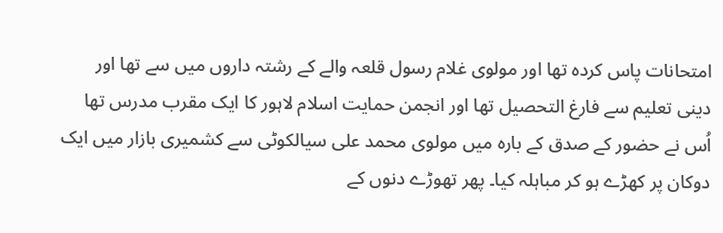امتحانات پاس کردہ تھا اور مولوی غلام رسول قلعہ والے کے رشتہ داروں میں سے تھا اور دینی تعلیم سے فارغ التحصیل تھا اور انجمن حمایت اسلام لاہور کا ایک مقرب مدرس تھا اُس نے حضور کے صدق کے بارہ میں مولوی محمد علی سیالکوٹی سے کشمیری بازار میں ایک دوکان پر کھڑے ہو کر مباہلہ کیا۔ پھر تھوڑے دنوں کے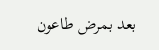بعد بمرض طاعون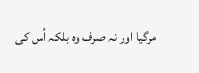مرگیا اور نہ صرف وہ بلکہ اُس کی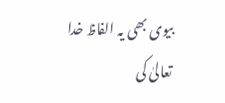بیوی بھی یہ الفاظ خدا تعالیٰ کی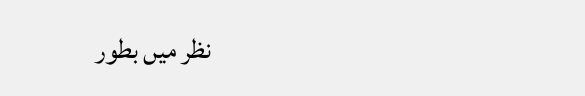نظر میں بطور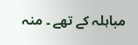مباہلہ کے تھے ۔ منہ